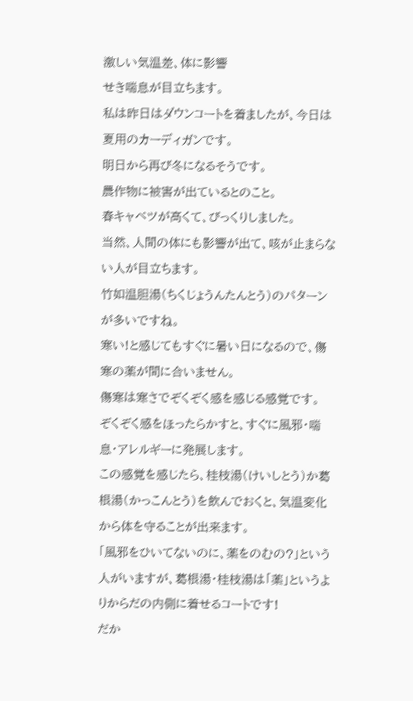激しい気温差、体に影響
せき喘息が目立ちます。
私は昨日はダウンコートを着ましたが、今日は夏用のカーディガンです。
明日から再び冬になるそうです。
農作物に被害が出ているとのこと。
春キャベツが高くて、びっくりしました。
当然、人間の体にも影響が出て、咳が止まらない人が目立ちます。
竹如温胆湯(ちくじょうんたんとう)のパターンが多いですね。
寒い!と感じてもすぐに暑い日になるので、傷寒の薬が間に合いません。
傷寒は寒さでぞくぞく感を感じる感覚です。
ぞくぞく感をほったらかすと、すぐに風邪・喘息・アレルギーに発展します。
この感覚を感じたら、桂枝湯(けいしとう)か葛根湯(かっこんとう)を飲んでおくと、気温変化から体を守ることが出来ます。
「風邪をひいてないのに、薬をのむの?」という人がいますが、葛根湯・桂枝湯は「薬」というよりからだの内側に着せるコートです!
だか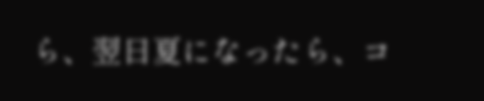ら、翌日夏になったら、コ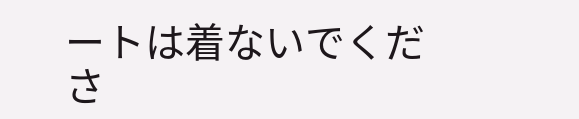ートは着ないでくださ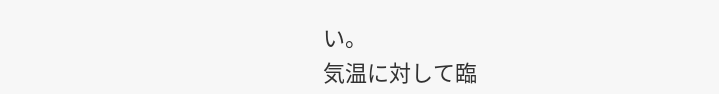い。
気温に対して臨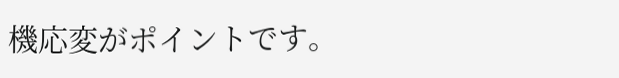機応変がポイントです。